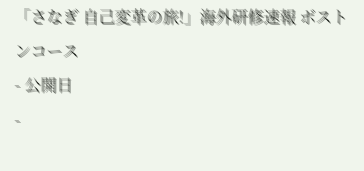「さなぎ 自己変革の旅!」海外研修速報 ボストンコース
- 公開日
-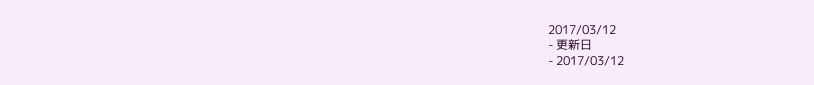2017/03/12
- 更新日
- 2017/03/12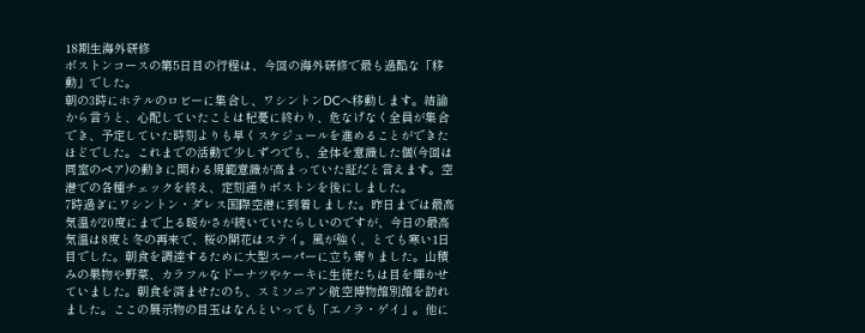18期生海外研修
ボストンコースの第5日目の行程は、今回の海外研修で最も過酷な「移動」でした。
朝の3時にホテルのロビーに集合し、ワシントンDCへ移動します。結論から言うと、心配していたことは杞憂に終わり、危なげなく全員が集合でき、予定していた時刻よりも早くスケジュールを進めることができたほどでした。これまでの活動で少しずつでも、全体を意識した個(今回は同室のペア)の動きに関わる規範意識が高まっていた証だと言えます。空港での各種チェックを終え、定刻通りボストンを後にしました。
7時過ぎにワシントン・ダレス国際空港に到着しました。昨日までは最高気温が20度にまで上る暖かさが続いていたらしいのですが、今日の最高気温は8度と冬の再来で、桜の開花はステイ。風が強く、とても寒い1日目でした。朝食を調達するために大型スーパーに立ち寄りました。山積みの果物や野菜、カラフルなドーナツやケーキに生徒たちは目を輝かせていました。朝食を済ませたのち、スミソニアン航空博物館別館を訪れました。ここの展示物の目玉はなんといっても「エノラ・ゲイ」。他に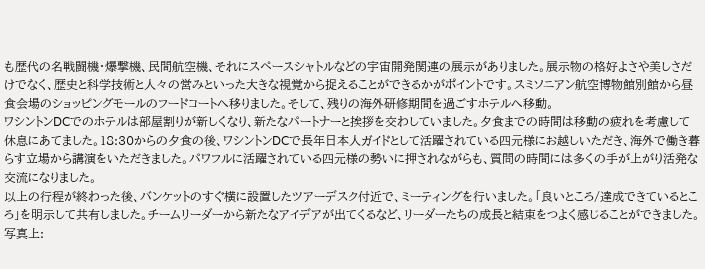も歴代の名戦闘機・爆撃機、民間航空機、それにスペースシャトルなどの宇宙開発関連の展示がありました。展示物の格好よさや美しさだけでなく、歴史と科学技術と人々の営みといった大きな視覚から捉えることができるかがポイントです。スミソニアン航空博物館別館から昼食会場のショッピングモールのフードコートへ移りました。そして、残りの海外研修期間を過ごすホテルへ移動。
ワシントンDCでのホテルは部屋割りが新しくなり、新たなパートナーと挨拶を交わしていました。夕食までの時間は移動の疲れを考慮して休息にあてました。18:30からの夕食の後、ワシントンDCで長年日本人ガイドとして活躍されている四元様にお越しいただき、海外で働き暮らす立場から講演をいただきました。パワフルに活躍されている四元様の勢いに押されながらも、質問の時間には多くの手が上がり活発な交流になりました。
以上の行程が終わった後、バンケットのすぐ横に設置したツアーデスク付近で、ミーティングを行いました。「良いところ/達成できているところ」を明示して共有しました。チームリーダーから新たなアイデアが出てくるなど、リーダーたちの成長と結束をつよく感じることができました。
写真上: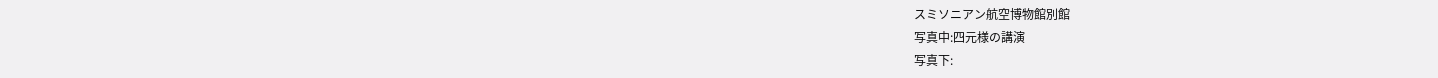スミソニアン航空博物館別館
写真中:四元様の講演
写真下: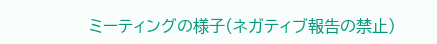ミーティングの様子(ネガティブ報告の禁止)